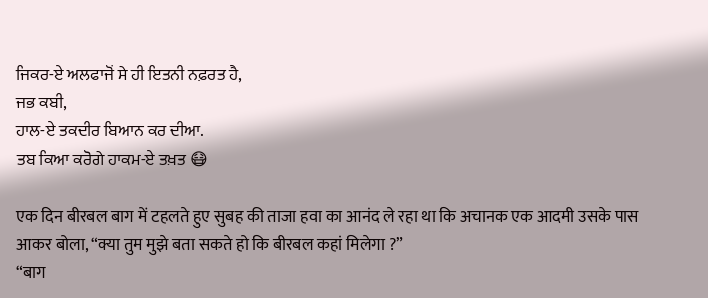ਜਿਕਰ-ਏ ਅਲਫਾਜੋਂ ਸੇ ਹੀ ਇਤਨੀ ਨਫ਼ਰਤ ਹੈ,
ਜਭ ਕਬੀ,
ਹਾਲ-ਏ ਤਕਦੀਰ ਬਿਆਨ ਕਰ ਦੀਆ.
ਤਬ ਕਿਆ ਕਰੋਗੇ ਹਾਕਮ-ਏ ਤਖ਼ਤ 😷

एक दिन बीरबल बाग में टहलते हुए सुबह की ताजा हवा का आनंद ले रहा था कि अचानक एक आदमी उसके पास आकर बोला, “क्या तुम मुझे बता सकते हो कि बीरबल कहां मिलेगा ?”
“बाग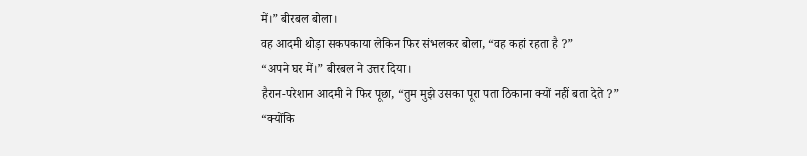में।” बीरबल बोला।
वह आदमी थोड़ा सकपकाया लेकिन फिर संभलकर बोला, “वह कहां रहता है ?”
“अपने घर में।” बीरबल ने उत्तर दिया।
हैरान-परेशान आदमी ने फिर पूछा, “तुम मुझे उसका पूरा पता ठिकाना क्यों नहीं बता देते ?”
“क्योंकि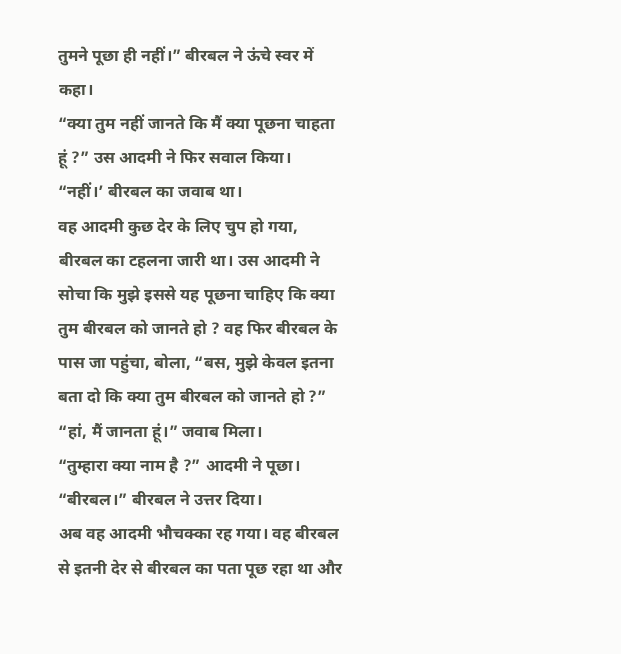तुमने पूछा ही नहीं।” बीरबल ने ऊंचे स्वर में कहा।
“क्या तुम नहीं जानते कि मैं क्या पूछना चाहता हूं ?” उस आदमी ने फिर सवाल किया।
“नहीं।’ बीरबल का जवाब था।
वह आदमी कुछ देर के लिए चुप हो गया, बीरबल का टहलना जारी था। उस आदमी ने सोचा कि मुझे इससे यह पूछना चाहिए कि क्या तुम बीरबल को जानते हो ? वह फिर बीरबल के पास जा पहुंचा, बोला, “बस, मुझे केवल इतना बता दो कि क्या तुम बीरबल को जानते हो ?” “हां, मैं जानता हूं।” जवाब मिला।
“तुम्हारा क्या नाम है ?” आदमी ने पूछा।
“बीरबल।” बीरबल ने उत्तर दिया।
अब वह आदमी भौचक्का रह गया। वह बीरबल से इतनी देर से बीरबल का पता पूछ रहा था और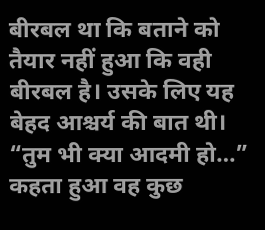बीरबल था कि बताने को तैयार नहीं हुआ कि वही बीरबल है। उसके लिए यह बेहद आश्चर्य की बात थी।
“तुम भी क्या आदमी हो…” कहता हुआ वह कुछ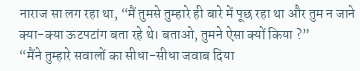नाराज सा लग रहा था, “मैं तुमसे तुम्हारे ही बारे में पूछ रहा था और तुम न जाने क्या-क्या ऊटपटांग बता रहे थे। बताओ, तुमने ऐसा क्यों किया ?”
“मैंने तुम्हारे सवालों का सीधा-सीधा जवाब दिया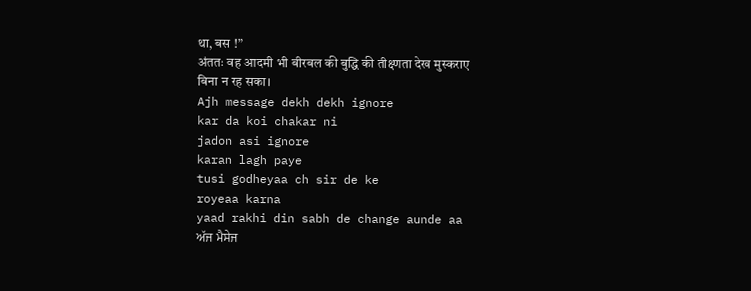था, बस !”
अंततः वह आदमी भी बीरबल की बुद्धि की तीक्ष्णता देख मुस्कराए बिना न रह सका।
Ajh message dekh dekh ignore
kar da koi chakar ni
jadon asi ignore
karan lagh paye
tusi godheyaa ch sir de ke
royeaa karna
yaad rakhi din sabh de change aunde aa
ਅੱਜ ਮੈਸੇਜ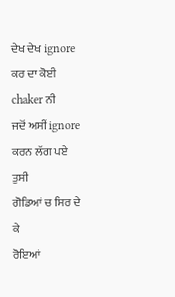ਦੇਖ ਦੇਖ ignore
ਕਰ ਦਾ ਕੋਈ chaker ਨੀ
ਜਦੋਂ ਅਸੀਂ ignore
ਕਰਨ ਲੱਗ ਪਏ ਤੁਸੀ
ਗੋਡਿਆਂ ਚ ਸਿਰ ਦੇ ਕੇ
ਰੋਇਆਂ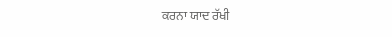ਕਰਨਾ ਯਾਦ ਰੱਖੀ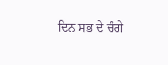ਦਿਨ ਸਭ ਦੇ ਚੰਗੇ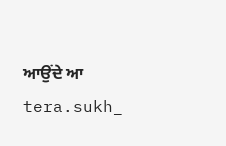ਆਉਂਦੇ ਆ
tera.sukh_